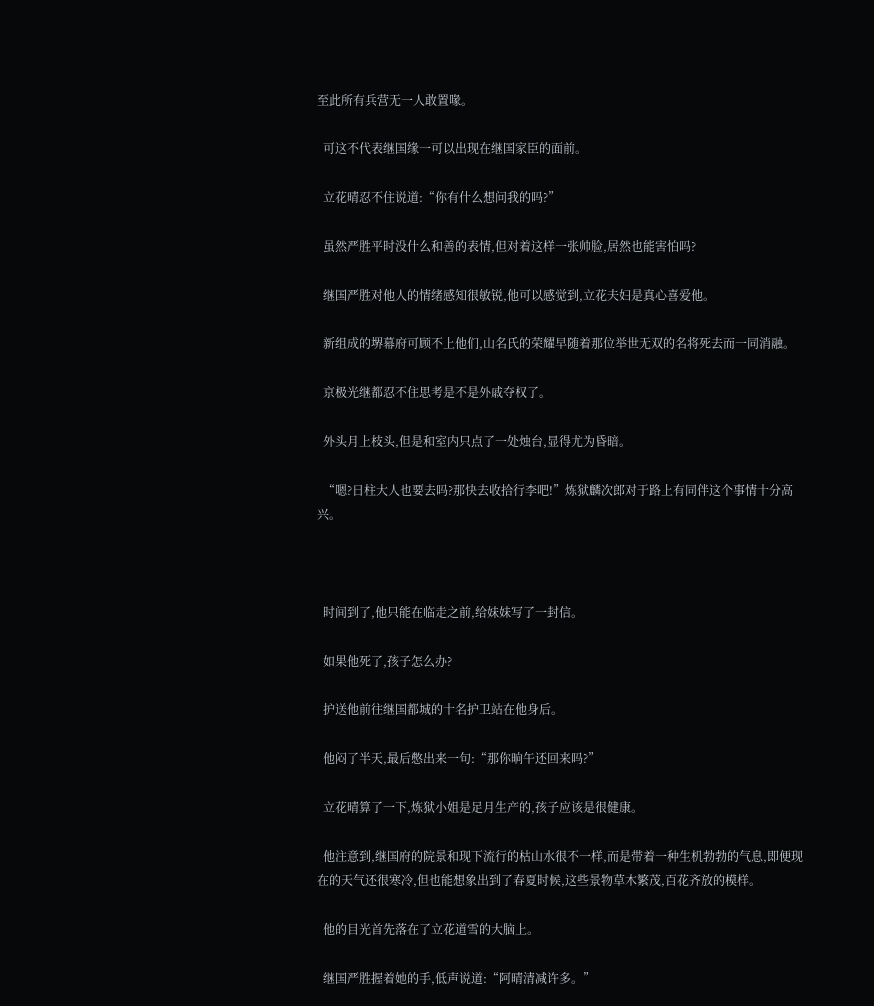至此所有兵营无一人敢置喙。

  可这不代表继国缘一可以出现在继国家臣的面前。

  立花晴忍不住说道:“你有什么想问我的吗?”

  虽然严胜平时没什么和善的表情,但对着这样一张帅脸,居然也能害怕吗?

  继国严胜对他人的情绪感知很敏锐,他可以感觉到,立花夫妇是真心喜爱他。

  新组成的堺幕府可顾不上他们,山名氏的荣耀早随着那位举世无双的名将死去而一同消融。

  京极光继都忍不住思考是不是外戚夺权了。

  外头月上枝头,但是和室内只点了一处烛台,显得尤为昏暗。

  “嗯?日柱大人也要去吗?那快去收拾行李吧!”炼狱麟次郎对于路上有同伴这个事情十分高兴。



  时间到了,他只能在临走之前,给妹妹写了一封信。

  如果他死了,孩子怎么办?

  护送他前往继国都城的十名护卫站在他身后。

  他闷了半天,最后憋出来一句:“那你晌午还回来吗?”

  立花晴算了一下,炼狱小姐是足月生产的,孩子应该是很健康。

  他注意到,继国府的院景和现下流行的枯山水很不一样,而是带着一种生机勃勃的气息,即便现在的天气还很寒冷,但也能想象出到了春夏时候,这些景物草木繁茂,百花齐放的模样。

  他的目光首先落在了立花道雪的大脑上。

  继国严胜握着她的手,低声说道:“阿晴清减许多。”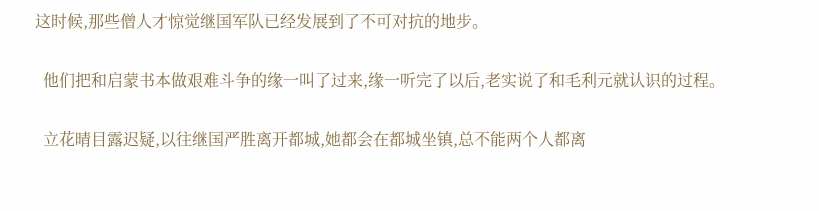这时候,那些僧人才惊觉继国军队已经发展到了不可对抗的地步。

  他们把和启蒙书本做艰难斗争的缘一叫了过来,缘一听完了以后,老实说了和毛利元就认识的过程。

  立花晴目露迟疑,以往继国严胜离开都城,她都会在都城坐镇,总不能两个人都离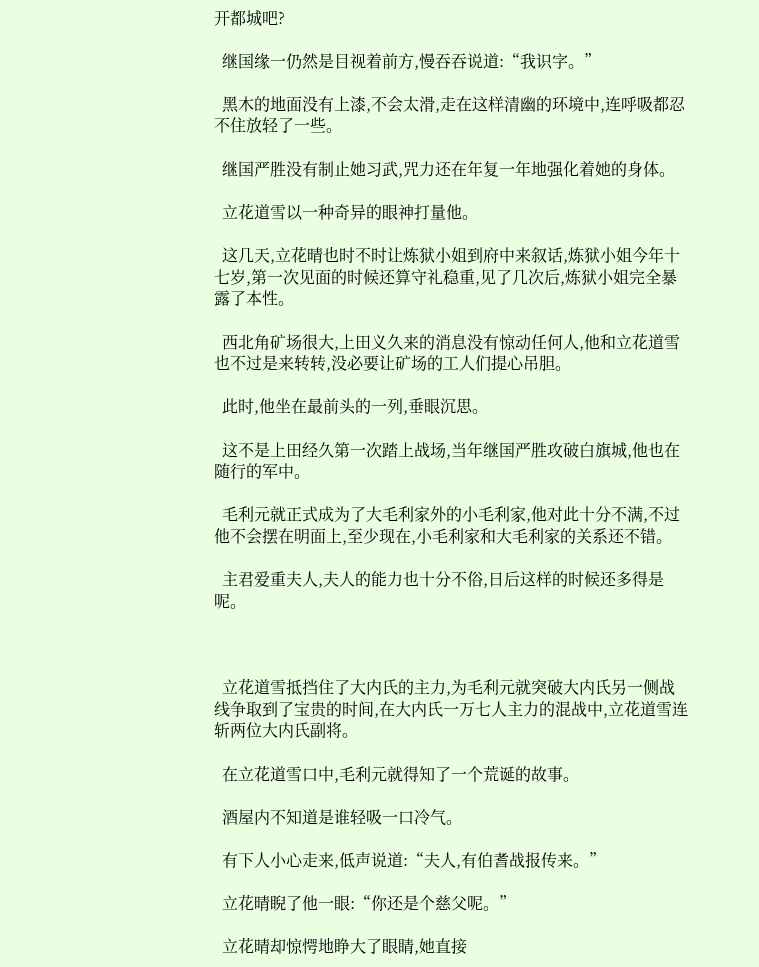开都城吧?

  继国缘一仍然是目视着前方,慢吞吞说道:“我识字。”

  黑木的地面没有上漆,不会太滑,走在这样清幽的环境中,连呼吸都忍不住放轻了一些。

  继国严胜没有制止她习武,咒力还在年复一年地强化着她的身体。

  立花道雪以一种奇异的眼神打量他。

  这几天,立花晴也时不时让炼狱小姐到府中来叙话,炼狱小姐今年十七岁,第一次见面的时候还算守礼稳重,见了几次后,炼狱小姐完全暴露了本性。

  西北角矿场很大,上田义久来的消息没有惊动任何人,他和立花道雪也不过是来转转,没必要让矿场的工人们提心吊胆。

  此时,他坐在最前头的一列,垂眼沉思。

  这不是上田经久第一次踏上战场,当年继国严胜攻破白旗城,他也在随行的军中。

  毛利元就正式成为了大毛利家外的小毛利家,他对此十分不满,不过他不会摆在明面上,至少现在,小毛利家和大毛利家的关系还不错。

  主君爱重夫人,夫人的能力也十分不俗,日后这样的时候还多得是呢。



  立花道雪抵挡住了大内氏的主力,为毛利元就突破大内氏另一侧战线争取到了宝贵的时间,在大内氏一万七人主力的混战中,立花道雪连斩两位大内氏副将。

  在立花道雪口中,毛利元就得知了一个荒诞的故事。

  酒屋内不知道是谁轻吸一口冷气。

  有下人小心走来,低声说道:“夫人,有伯耆战报传来。”

  立花晴睨了他一眼:“你还是个慈父呢。”

  立花晴却惊愕地睁大了眼睛,她直接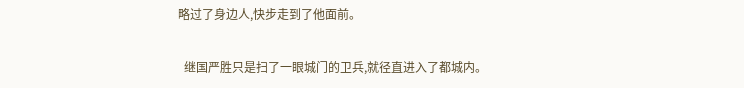略过了身边人,快步走到了他面前。

  继国严胜只是扫了一眼城门的卫兵,就径直进入了都城内。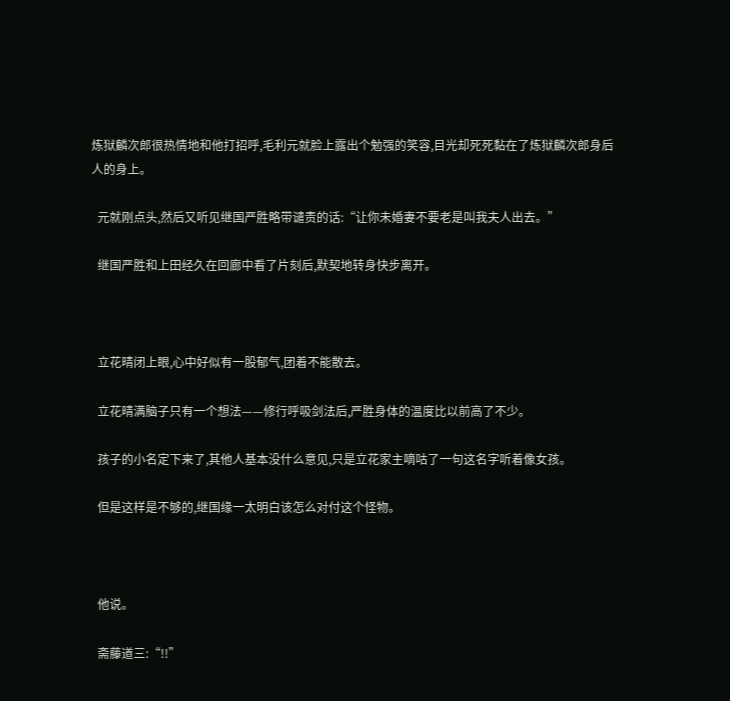炼狱麟次郎很热情地和他打招呼,毛利元就脸上露出个勉强的笑容,目光却死死黏在了炼狱麟次郎身后人的身上。

  元就刚点头,然后又听见继国严胜略带谴责的话:“让你未婚妻不要老是叫我夫人出去。”

  继国严胜和上田经久在回廊中看了片刻后,默契地转身快步离开。



  立花晴闭上眼,心中好似有一股郁气,团着不能散去。

  立花晴满脑子只有一个想法——修行呼吸剑法后,严胜身体的温度比以前高了不少。

  孩子的小名定下来了,其他人基本没什么意见,只是立花家主嘀咕了一句这名字听着像女孩。

  但是这样是不够的,继国缘一太明白该怎么对付这个怪物。



  他说。

  斋藤道三:“!!”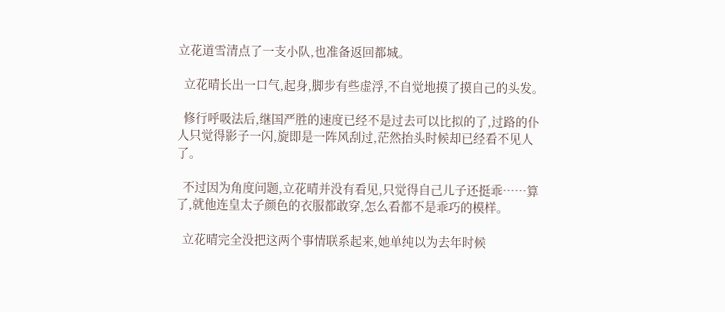立花道雪清点了一支小队,也准备返回都城。

  立花晴长出一口气,起身,脚步有些虚浮,不自觉地摸了摸自己的头发。

  修行呼吸法后,继国严胜的速度已经不是过去可以比拟的了,过路的仆人只觉得影子一闪,旋即是一阵风刮过,茫然抬头时候却已经看不见人了。

  不过因为角度问题,立花晴并没有看见,只觉得自己儿子还挺乖……算了,就他连皇太子颜色的衣服都敢穿,怎么看都不是乖巧的模样。

  立花晴完全没把这两个事情联系起来,她单纯以为去年时候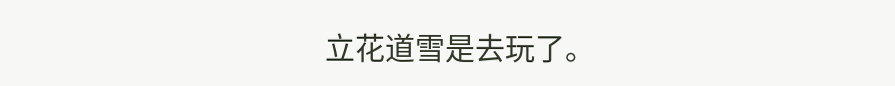立花道雪是去玩了。